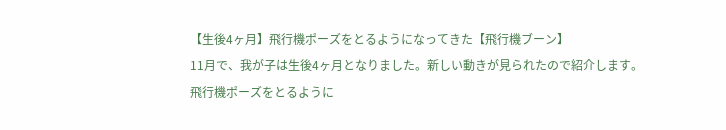【生後4ヶ月】飛行機ポーズをとるようになってきた【飛行機ブーン】
11月で、我が子は生後4ヶ月となりました。新しい動きが見られたので紹介します。
飛行機ポーズをとるように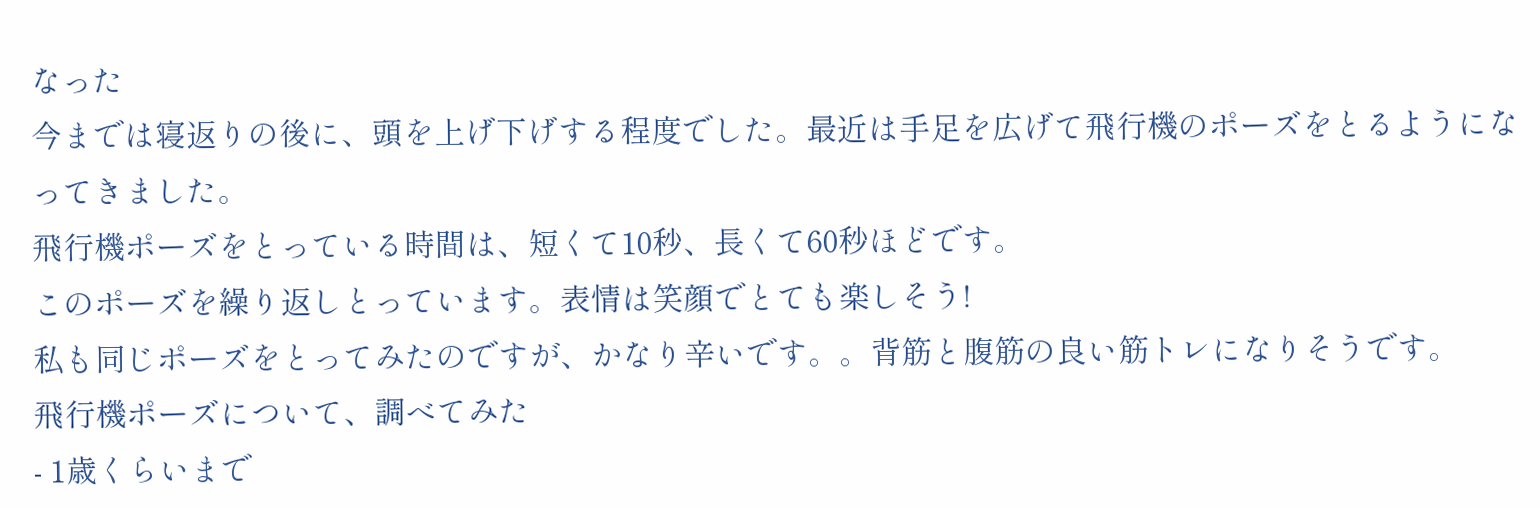なった
今までは寝返りの後に、頭を上げ下げする程度でした。最近は手足を広げて飛行機のポーズをとるようになってきました。
飛行機ポーズをとっている時間は、短くて10秒、長くて60秒ほどです。
このポーズを繰り返しとっています。表情は笑顔でとても楽しそう!
私も同じポーズをとってみたのですが、かなり辛いです。。背筋と腹筋の良い筋トレになりそうです。
飛行機ポーズについて、調べてみた
- 1歳くらいまで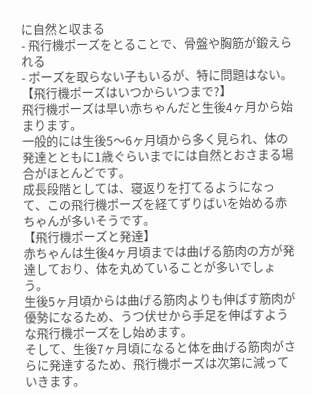に自然と収まる
- 飛行機ポーズをとることで、骨盤や胸筋が鍛えられる
- ポーズを取らない子もいるが、特に問題はない。
【飛行機ポーズはいつからいつまで?】
飛行機ポーズは早い赤ちゃんだと生後4ヶ月から始まります。
一般的には生後5〜6ヶ月頃から多く見られ、体の発達とともに1歳ぐらいまでには自然とおさまる場合がほとんどです。
成長段階としては、寝返りを打てるようになって、この飛行機ポーズを経てずりばいを始める赤ちゃんが多いそうです。
【飛行機ポーズと発達】
赤ちゃんは生後4ヶ月頃までは曲げる筋肉の方が発達しており、体を丸めていることが多いでしょう。
生後5ヶ月頃からは曲げる筋肉よりも伸ばす筋肉が優勢になるため、うつ伏せから手足を伸ばすような飛行機ポーズをし始めます。
そして、生後7ヶ月頃になると体を曲げる筋肉がさらに発達するため、飛行機ポーズは次第に減っていきます。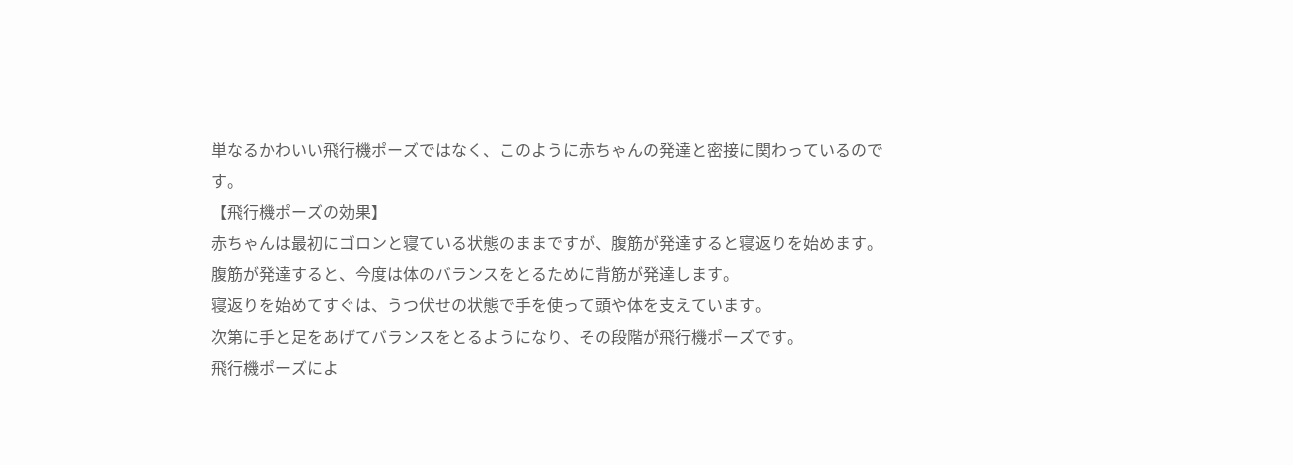単なるかわいい飛行機ポーズではなく、このように赤ちゃんの発達と密接に関わっているのです。
【飛行機ポーズの効果】
赤ちゃんは最初にゴロンと寝ている状態のままですが、腹筋が発達すると寝返りを始めます。
腹筋が発達すると、今度は体のバランスをとるために背筋が発達します。
寝返りを始めてすぐは、うつ伏せの状態で手を使って頭や体を支えています。
次第に手と足をあげてバランスをとるようになり、その段階が飛行機ポーズです。
飛行機ポーズによ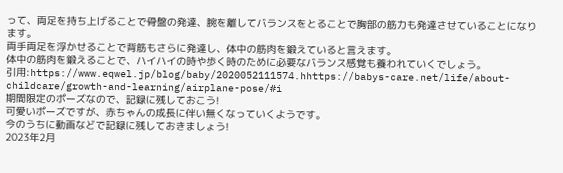って、両足を持ち上げることで骨盤の発達、腕を離してバランスをとることで胸部の筋力も発達させていることになります。
両手両足を浮かせることで背筋もさらに発達し、体中の筋肉を鍛えていると言えます。
体中の筋肉を鍛えることで、ハイハイの時や歩く時のために必要なバランス感覚も養われていくでしょう。
引用:https://www.eqwel.jp/blog/baby/2020052111574.hhttps://babys-care.net/life/about-childcare/growth-and-learning/airplane-pose/#i
期間限定のポーズなので、記録に残しておこう!
可愛いポーズですが、赤ちゃんの成長に伴い無くなっていくようです。
今のうちに動画などで記録に残しておきましょう!
2023年2月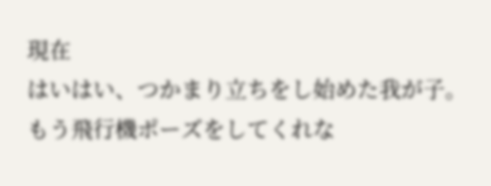現在
はいはい、つかまり立ちをし始めた我が子。
もう飛行機ポーズをしてくれな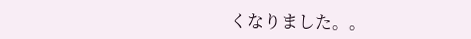くなりました。。